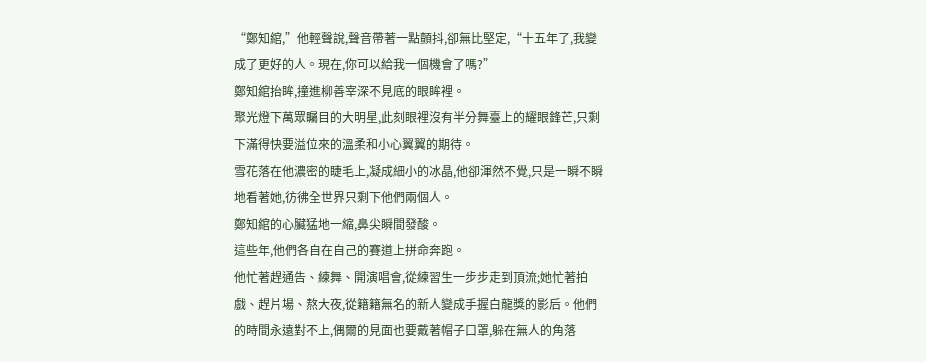“鄭知綰,”他輕聲說,聲音帶著一點顫抖,卻無比堅定,“十五年了,我變成了更好的人。現在,你可以給我一個機會了嗎?”
鄭知綰抬眸,撞進柳善宰深不見底的眼眸裡。
聚光燈下萬眾矚目的大明星,此刻眼裡沒有半分舞臺上的耀眼鋒芒,只剩下滿得快要溢位來的溫柔和小心翼翼的期待。
雪花落在他濃密的睫毛上,凝成細小的冰晶,他卻渾然不覺,只是一瞬不瞬地看著她,彷彿全世界只剩下他們兩個人。
鄭知綰的心臟猛地一縮,鼻尖瞬間發酸。
這些年,他們各自在自己的賽道上拼命奔跑。
他忙著趕通告、練舞、開演唱會,從練習生一步步走到頂流;她忙著拍戲、趕片場、熬大夜,從籍籍無名的新人變成手握白龍獎的影后。他們的時間永遠對不上,偶爾的見面也要戴著帽子口罩,躲在無人的角落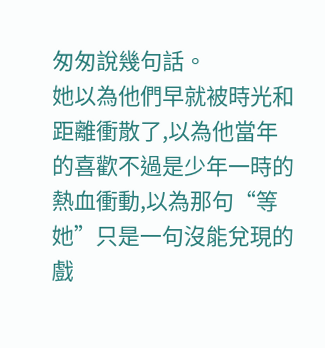匆匆說幾句話。
她以為他們早就被時光和距離衝散了,以為他當年的喜歡不過是少年一時的熱血衝動,以為那句“等她”只是一句沒能兌現的戲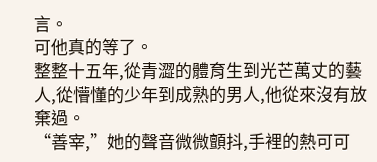言。
可他真的等了。
整整十五年,從青澀的體育生到光芒萬丈的藝人,從懵懂的少年到成熟的男人,他從來沒有放棄過。
“善宰,”她的聲音微微顫抖,手裡的熱可可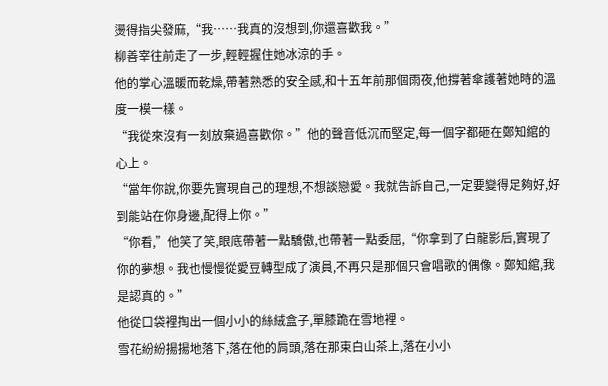燙得指尖發麻,“我……我真的沒想到,你還喜歡我。”
柳善宰往前走了一步,輕輕握住她冰涼的手。
他的掌心溫暖而乾燥,帶著熟悉的安全感,和十五年前那個雨夜,他撐著傘護著她時的溫度一模一樣。
“我從來沒有一刻放棄過喜歡你。”他的聲音低沉而堅定,每一個字都砸在鄭知綰的心上。
“當年你說,你要先實現自己的理想,不想談戀愛。我就告訴自己,一定要變得足夠好,好到能站在你身邊,配得上你。”
“你看,”他笑了笑,眼底帶著一點驕傲,也帶著一點委屈,“你拿到了白龍影后,實現了你的夢想。我也慢慢從愛豆轉型成了演員,不再只是那個只會唱歌的偶像。鄭知綰,我是認真的。”
他從口袋裡掏出一個小小的絲絨盒子,單膝跪在雪地裡。
雪花紛紛揚揚地落下,落在他的肩頭,落在那束白山茶上,落在小小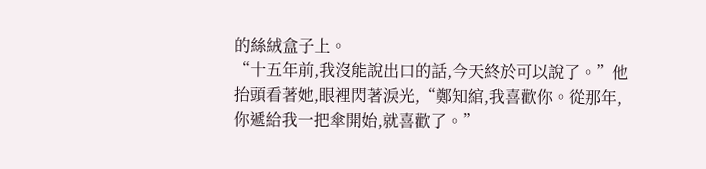的絲絨盒子上。
“十五年前,我沒能說出口的話,今天終於可以說了。”他抬頭看著她,眼裡閃著淚光,“鄭知綰,我喜歡你。從那年,你遞給我一把傘開始,就喜歡了。”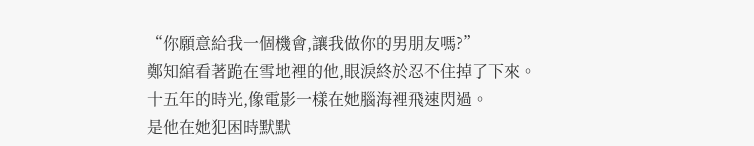“你願意給我一個機會,讓我做你的男朋友嗎?”
鄭知綰看著跪在雪地裡的他,眼淚終於忍不住掉了下來。
十五年的時光,像電影一樣在她腦海裡飛速閃過。
是他在她犯困時默默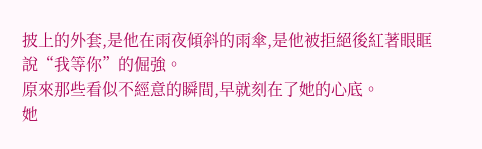披上的外套,是他在雨夜傾斜的雨傘,是他被拒絕後紅著眼眶說“我等你”的倔強。
原來那些看似不經意的瞬間,早就刻在了她的心底。
她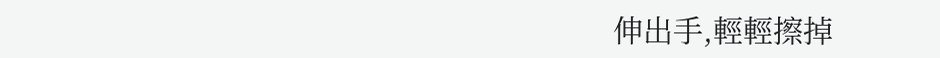伸出手,輕輕擦掉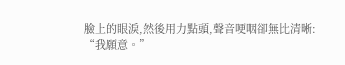臉上的眼淚,然後用力點頭,聲音哽咽卻無比清晰:
“我願意。”